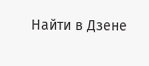Найти в Дзене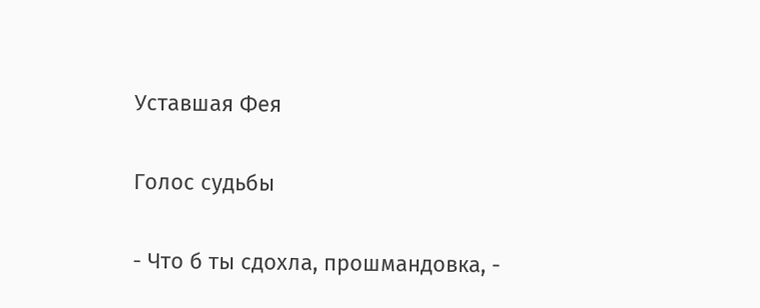Уставшая Фея

Голос судьбы

- Что б ты сдохла, прошмандовка, -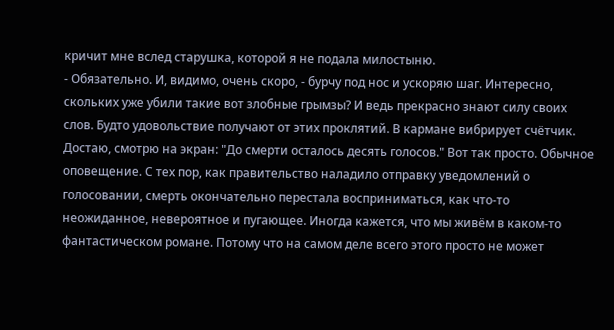кричит мне вслед старушка, которой я не подала милостыню.
- Обязательно. И, видимо, очень скоро, - бурчу под нос и ускоряю шаг. Интересно, скольких уже убили такие вот злобные грымзы? И ведь прекрасно знают силу своих слов. Будто удовольствие получают от этих проклятий. В кармане вибрирует счётчик. Достаю, смотрю на экран: "До смерти осталось десять голосов." Вот так просто. Обычное оповещение. С тех пор, как правительство наладило отправку уведомлений о голосовании, смерть окончательно перестала восприниматься, как что-то неожиданное, невероятное и пугающее. Иногда кажется, что мы живём в каком-то фантастическом романе. Потому что на самом деле всего этого просто не может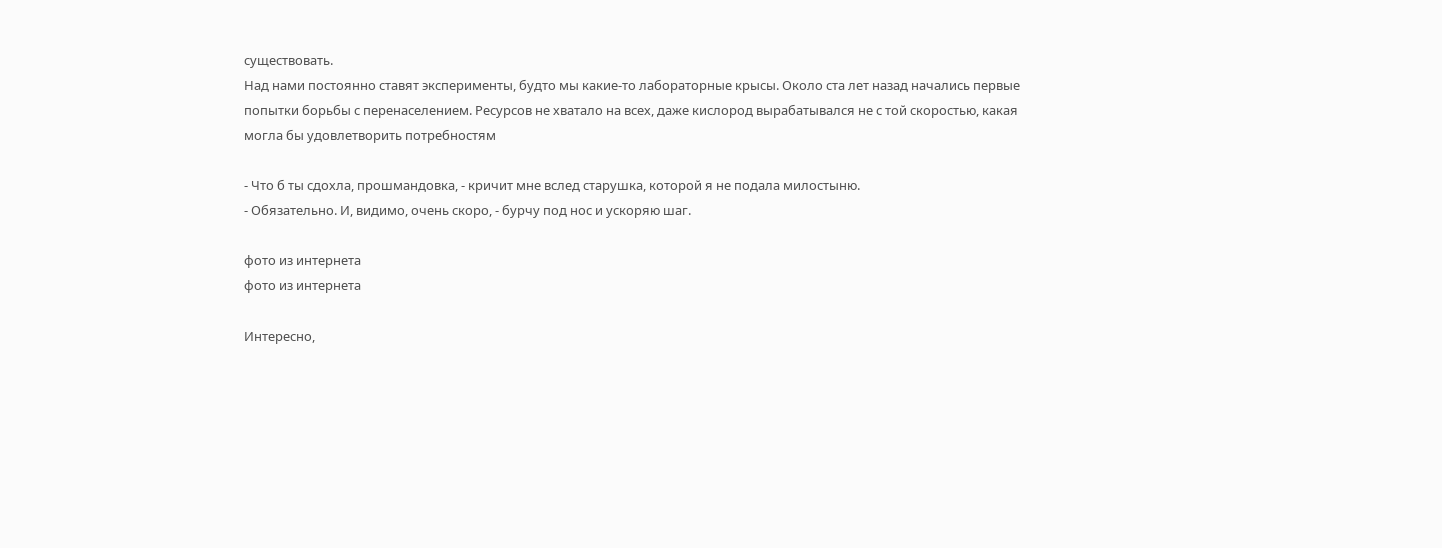существовать.
Над нами постоянно ставят эксперименты, будто мы какие-то лабораторные крысы. Около ста лет назад начались первые попытки борьбы с перенаселением. Ресурсов не хватало на всех, даже кислород вырабатывался не с той скоростью, какая могла бы удовлетворить потребностям

- Что б ты сдохла, прошмандовка, - кричит мне вслед старушка, которой я не подала милостыню.
- Обязательно. И, видимо, очень скоро, - бурчу под нос и ускоряю шаг.

фото из интернета
фото из интернета

Интересно,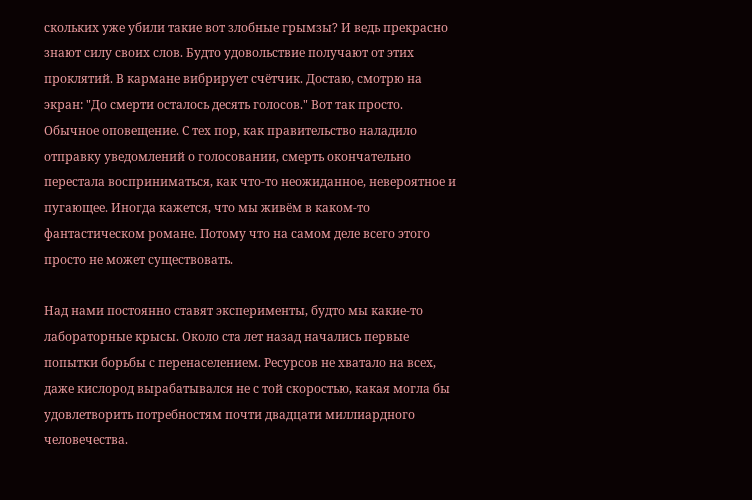скольких уже убили такие вот злобные грымзы? И ведь прекрасно знают силу своих слов. Будто удовольствие получают от этих проклятий. В кармане вибрирует счётчик. Достаю, смотрю на экран: "До смерти осталось десять голосов." Вот так просто. Обычное оповещение. С тех пор, как правительство наладило отправку уведомлений о голосовании, смерть окончательно перестала восприниматься, как что-то неожиданное, невероятное и пугающее. Иногда кажется, что мы живём в каком-то фантастическом романе. Потому что на самом деле всего этого просто не может существовать.

Над нами постоянно ставят эксперименты, будто мы какие-то лабораторные крысы. Около ста лет назад начались первые попытки борьбы с перенаселением. Ресурсов не хватало на всех, даже кислород вырабатывался не с той скоростью, какая могла бы удовлетворить потребностям почти двадцати миллиардного человечества.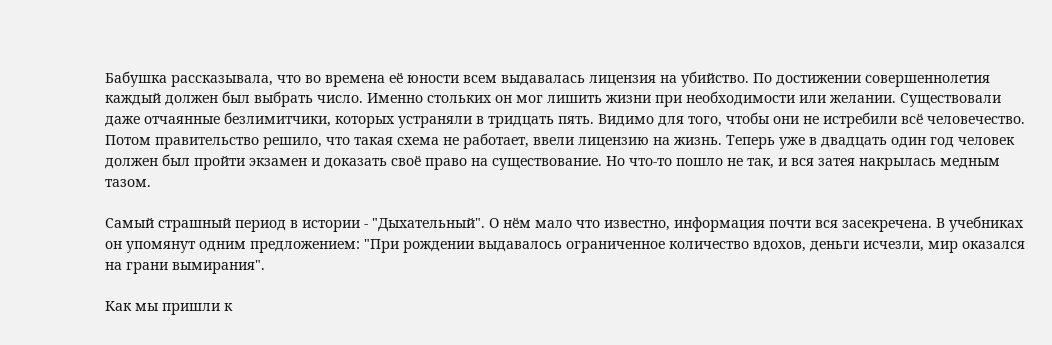Бабушка рассказывала, что во времена её юности всем выдавалась лицензия на убийство. По достижении совершеннолетия каждый должен был выбрать число. Именно стольких он мог лишить жизни при необходимости или желании. Существовали даже отчаянные безлимитчики, которых устраняли в тридцать пять. Видимо для того, чтобы они не истребили всё человечество. Потом правительство решило, что такая схема не работает, ввели лицензию на жизнь. Теперь уже в двадцать один год человек должен был пройти экзамен и доказать своё право на существование. Но что-то пошло не так, и вся затея накрылась медным тазом.

Самый страшный период в истории - "Дыхательный". О нём мало что известно, информация почти вся засекречена. В учебниках он упомянут одним предложением: "При рождении выдавалось ограниченное количество вдохов, деньги исчезли, мир оказался на грани вымирания".

Как мы пришли к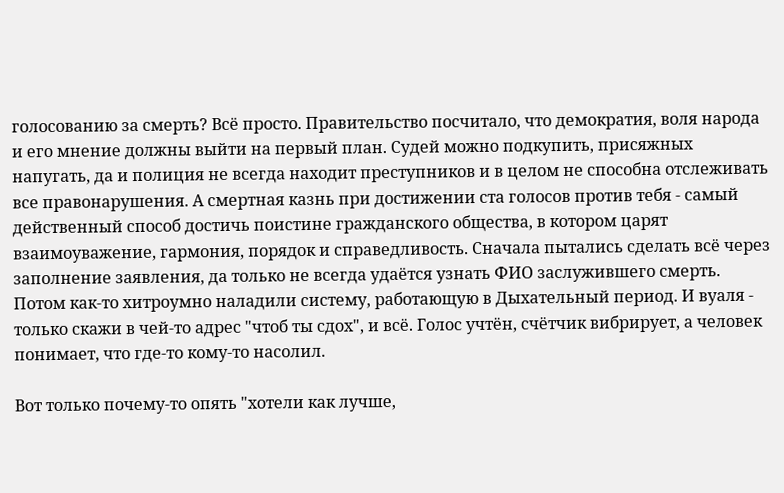голосованию за смерть? Всё просто. Правительство посчитало, что демократия, воля народа и его мнение должны выйти на первый план. Судей можно подкупить, присяжных напугать, да и полиция не всегда находит преступников и в целом не способна отслеживать все правонарушения. А смертная казнь при достижении ста голосов против тебя - самый действенный способ достичь поистине гражданского общества, в котором царят взаимоуважение, гармония, порядок и справедливость. Сначала пытались сделать всё через заполнение заявления, да только не всегда удаётся узнать ФИО заслужившего смерть. Потом как-то хитроумно наладили систему, работающую в Дыхательный период. И вуаля - только скажи в чей-то адрес "чтоб ты сдох", и всё. Голос учтён, счётчик вибрирует, а человек понимает, что где-то кому-то насолил.

Вот только почему-то опять "хотели как лучше,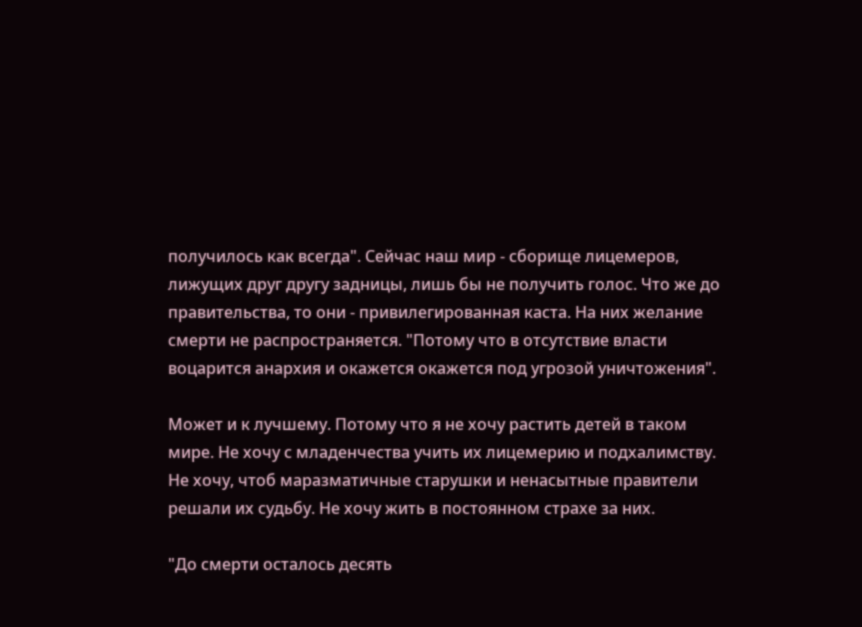получилось как всегда". Сейчас наш мир - сборище лицемеров, лижущих друг другу задницы, лишь бы не получить голос. Что же до правительства, то они - привилегированная каста. На них желание смерти не распространяется. "Потому что в отсутствие власти воцарится анархия и окажется окажется под угрозой уничтожения".

Может и к лучшему. Потому что я не хочу растить детей в таком мире. Не хочу с младенчества учить их лицемерию и подхалимству. Не хочу, чтоб маразматичные старушки и ненасытные правители решали их судьбу. Не хочу жить в постоянном страхе за них.

"До смерти осталось десять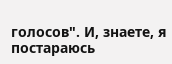голосов". И, знаете, я постараюсь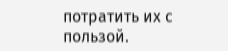потратить их с пользой.